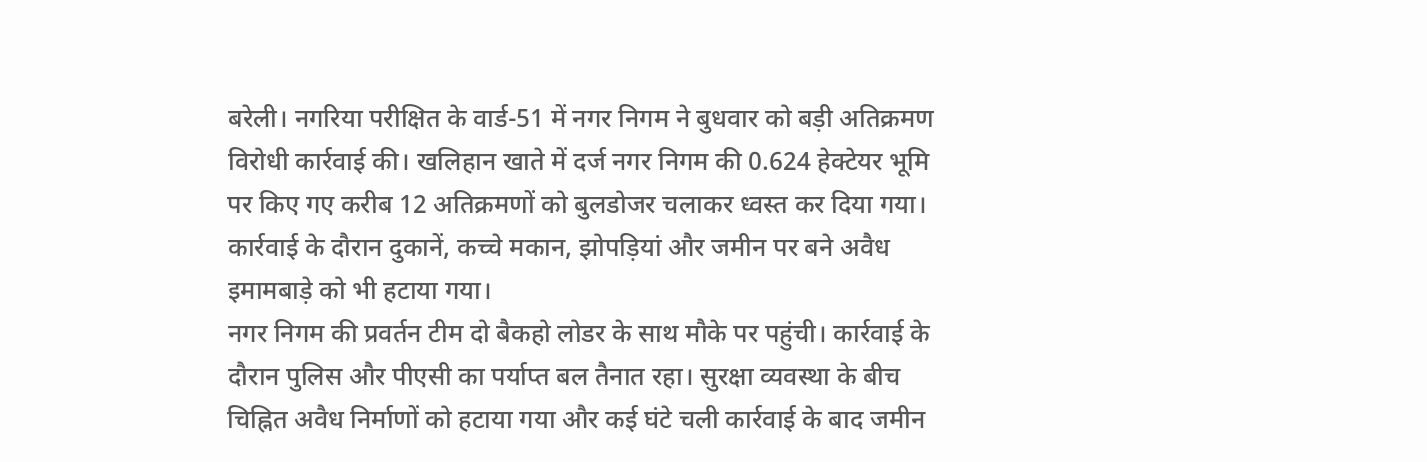बरेली। नगरिया परीक्षित के वार्ड-51 में नगर निगम ने बुधवार को बड़ी अतिक्रमण विरोधी कार्रवाई की। खलिहान खाते में दर्ज नगर निगम की 0.624 हेक्टेयर भूमि पर किए गए करीब 12 अतिक्रमणों को बुलडोजर चलाकर ध्वस्त कर दिया गया। कार्रवाई के दौरान दुकानें, कच्चे मकान, झोपड़ियां और जमीन पर बने अवैध इमामबाड़े को भी हटाया गया।
नगर निगम की प्रवर्तन टीम दो बैकहो लोडर के साथ मौके पर पहुंची। कार्रवाई के दौरान पुलिस और पीएसी का पर्याप्त बल तैनात रहा। सुरक्षा व्यवस्था के बीच चिह्नित अवैध निर्माणों को हटाया गया और कई घंटे चली कार्रवाई के बाद जमीन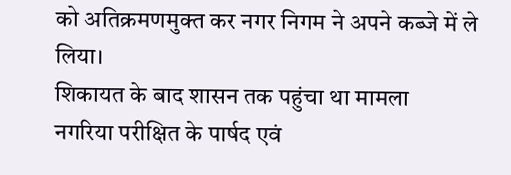को अतिक्रमणमुक्त कर नगर निगम ने अपने कब्जे में ले लिया।
शिकायत के बाद शासन तक पहुंचा था मामला
नगरिया परीक्षित के पार्षद एवं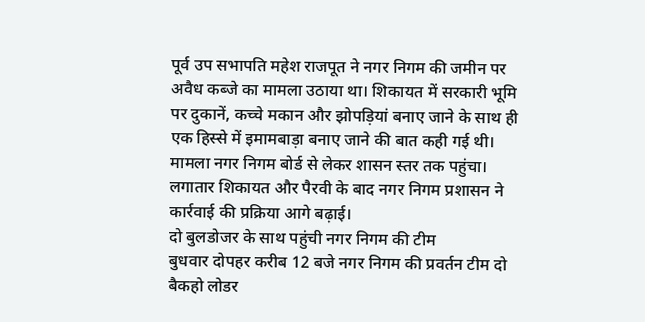पूर्व उप सभापति महेश राजपूत ने नगर निगम की जमीन पर अवैध कब्जे का मामला उठाया था। शिकायत में सरकारी भूमि पर दुकानें, कच्चे मकान और झोपड़ियां बनाए जाने के साथ ही एक हिस्से में इमामबाड़ा बनाए जाने की बात कही गई थी।
मामला नगर निगम बोर्ड से लेकर शासन स्तर तक पहुंचा। लगातार शिकायत और पैरवी के बाद नगर निगम प्रशासन ने कार्रवाई की प्रक्रिया आगे बढ़ाई।
दो बुलडोजर के साथ पहुंची नगर निगम की टीम
बुधवार दोपहर करीब 12 बजे नगर निगम की प्रवर्तन टीम दो बैकहो लोडर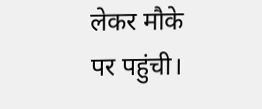लेकर मौके पर पहुंची।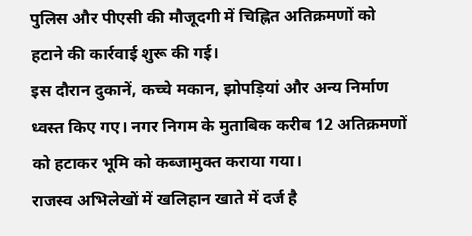पुलिस और पीएसी की मौजूदगी में चिह्नित अतिक्रमणों को हटाने की कार्रवाई शुरू की गई।
इस दौरान दुकानें, कच्चे मकान, झोपड़ियां और अन्य निर्माण ध्वस्त किए गए। नगर निगम के मुताबिक करीब 12 अतिक्रमणों को हटाकर भूमि को कब्जामुक्त कराया गया।
राजस्व अभिलेखों में खलिहान खाते में दर्ज है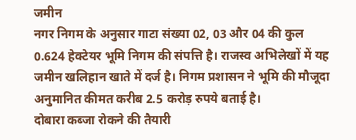जमीन
नगर निगम के अनुसार गाटा संख्या 02, 03 और 04 की कुल 0.624 हेक्टेयर भूमि निगम की संपत्ति है। राजस्व अभिलेखों में यह जमीन खलिहान खाते में दर्ज है। निगम प्रशासन ने भूमि की मौजूदा अनुमानित कीमत करीब 2.5 करोड़ रुपये बताई है।
दोबारा कब्जा रोकने की तैयारी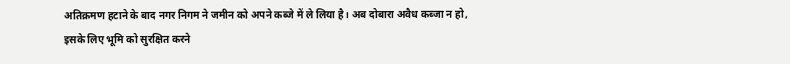अतिक्रमण हटाने के बाद नगर निगम ने जमीन को अपने कब्जे में ले लिया है। अब दोबारा अवैध कब्जा न हो, इसके लिए भूमि को सुरक्षित करने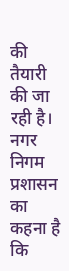की तैयारी की जा रही है।
नगर निगम प्रशासन का कहना है कि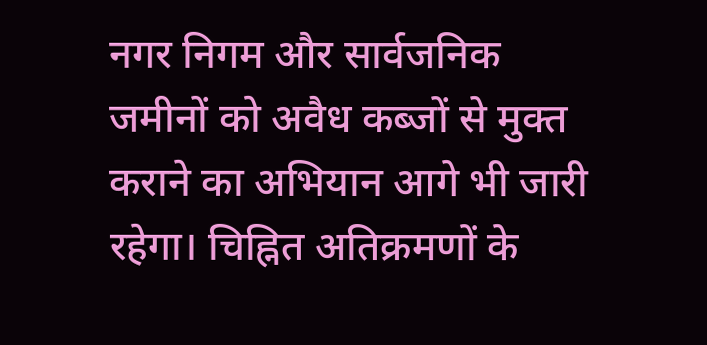नगर निगम और सार्वजनिक जमीनों को अवैध कब्जों से मुक्त कराने का अभियान आगे भी जारी रहेगा। चिह्नित अतिक्रमणों के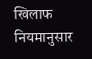खिलाफ नियमानुसार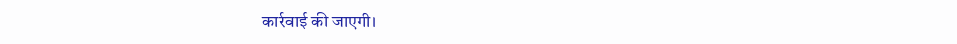कार्रवाई की जाएगी।